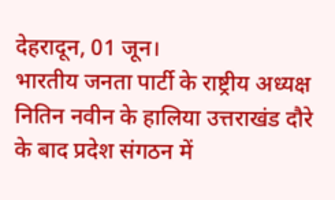देहरादून, 01 जून।
भारतीय जनता पार्टी के राष्ट्रीय अध्यक्ष नितिन नवीन के हालिया उत्तराखंड दौरे के बाद प्रदेश संगठन में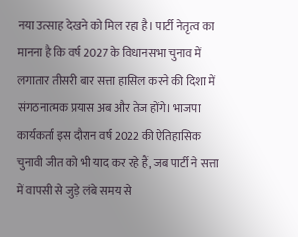नया उत्साह देखने को मिल रहा है। पार्टी नेतृत्व का मानना है कि वर्ष 2027 के विधानसभा चुनाव में लगातार तीसरी बार सत्ता हासिल करने की दिशा में संगठनात्मक प्रयास अब और तेज होंगे। भाजपा कार्यकर्ता इस दौरान वर्ष 2022 की ऐतिहासिक चुनावी जीत को भी याद कर रहे हैं, जब पार्टी ने सत्ता में वापसी से जुड़े लंबे समय से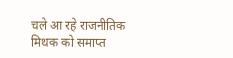चले आ रहे राजनीतिक मिथक को समाप्त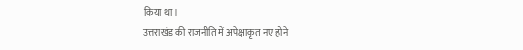किया था।
उत्तराखंड की राजनीति में अपेक्षाकृत नए होने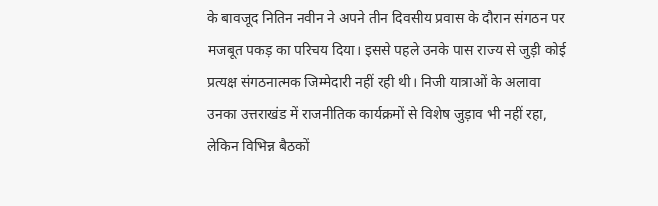के बावजूद नितिन नवीन ने अपने तीन दिवसीय प्रवास के दौरान संगठन पर मजबूत पकड़ का परिचय दिया। इससे पहले उनके पास राज्य से जुड़ी कोई प्रत्यक्ष संगठनात्मक जिम्मेदारी नहीं रही थी। निजी यात्राओं के अलावा उनका उत्तराखंड में राजनीतिक कार्यक्रमों से विशेष जुड़ाव भी नहीं रहा, लेकिन विभिन्न बैठकों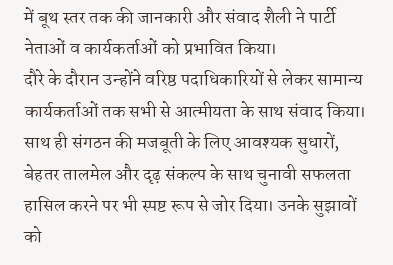में बूथ स्तर तक की जानकारी और संवाद शैली ने पार्टी नेताओं व कार्यकर्ताओं को प्रभावित किया।
दौरे के दौरान उन्होंने वरिष्ठ पदाधिकारियों से लेकर सामान्य कार्यकर्ताओं तक सभी से आत्मीयता के साथ संवाद किया। साथ ही संगठन की मजबूती के लिए आवश्यक सुधारों, बेहतर तालमेल और दृढ़ संकल्प के साथ चुनावी सफलता हासिल करने पर भी स्पष्ट रूप से जोर दिया। उनके सुझावों को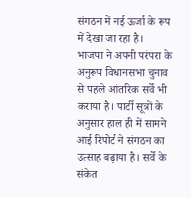संगठन में नई ऊर्जा के रूप में देखा जा रहा है।
भाजपा ने अपनी परंपरा के अनुरूप विधानसभा चुनाव से पहले आंतरिक सर्वे भी कराया है। पार्टी सूत्रों के अनुसार हाल ही में सामने आई रिपोर्ट ने संगठन का उत्साह बढ़ाया है। सर्वे के संकेत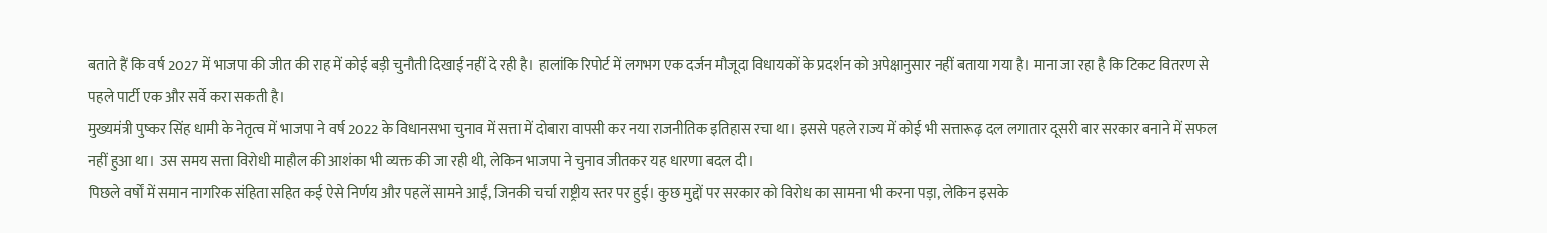बताते हैं कि वर्ष 2027 में भाजपा की जीत की राह में कोई बड़ी चुनौती दिखाई नहीं दे रही है। हालांकि रिपोर्ट में लगभग एक दर्जन मौजूदा विधायकों के प्रदर्शन को अपेक्षानुसार नहीं बताया गया है। माना जा रहा है कि टिकट वितरण से पहले पार्टी एक और सर्वे करा सकती है।
मुख्यमंत्री पुष्कर सिंह धामी के नेतृत्व में भाजपा ने वर्ष 2022 के विधानसभा चुनाव में सत्ता में दोबारा वापसी कर नया राजनीतिक इतिहास रचा था। इससे पहले राज्य में कोई भी सत्तारूढ़ दल लगातार दूसरी बार सरकार बनाने में सफल नहीं हुआ था। उस समय सत्ता विरोधी माहौल की आशंका भी व्यक्त की जा रही थी, लेकिन भाजपा ने चुनाव जीतकर यह धारणा बदल दी।
पिछले वर्षों में समान नागरिक संहिता सहित कई ऐसे निर्णय और पहलें सामने आईं, जिनकी चर्चा राष्ट्रीय स्तर पर हुई। कुछ मुद्दों पर सरकार को विरोध का सामना भी करना पड़ा, लेकिन इसके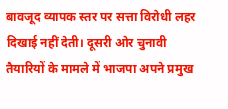बावजूद व्यापक स्तर पर सत्ता विरोधी लहर दिखाई नहीं देती। दूसरी ओर चुनावी तैयारियों के मामले में भाजपा अपने प्रमुख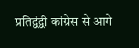प्रतिद्वंद्वी कांग्रेस से आगे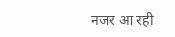नजर आ रही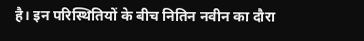है। इन परिस्थितियों के बीच नितिन नवीन का दौरा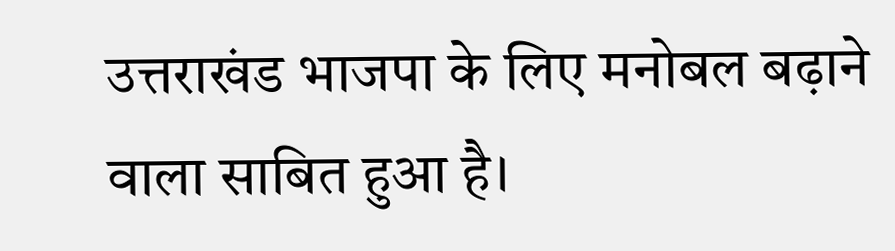उत्तराखंड भाजपा के लिए मनोबल बढ़ाने वाला साबित हुआ है।